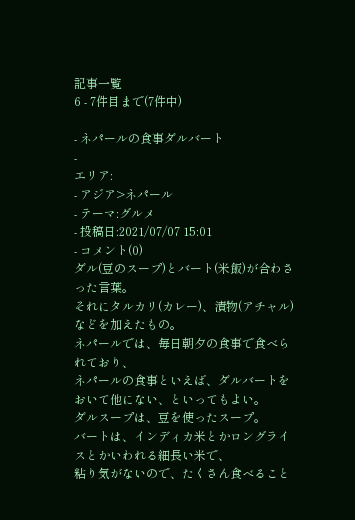記事一覧
6 - 7件目まで(7件中)

- ネパールの食事ダルバート
-
エリア:
- アジア>ネパール
- テーマ:グルメ
- 投稿日:2021/07/07 15:01
- コメント(0)
ダル(豆のスープ)とバート(米飯)が合わさった言葉。
それにタルカリ(カレー)、漬物(アチャル)などを加えたもの。
ネパールでは、毎日朝夕の食事で食べられており、
ネパールの食事といえば、ダルバートをおいて他にない、といってもよい。
ダルスープは、豆を使ったスープ。
バートは、インディカ米とかロングライスとかいわれる細長い米で、
粘り気がないので、たくさん食べること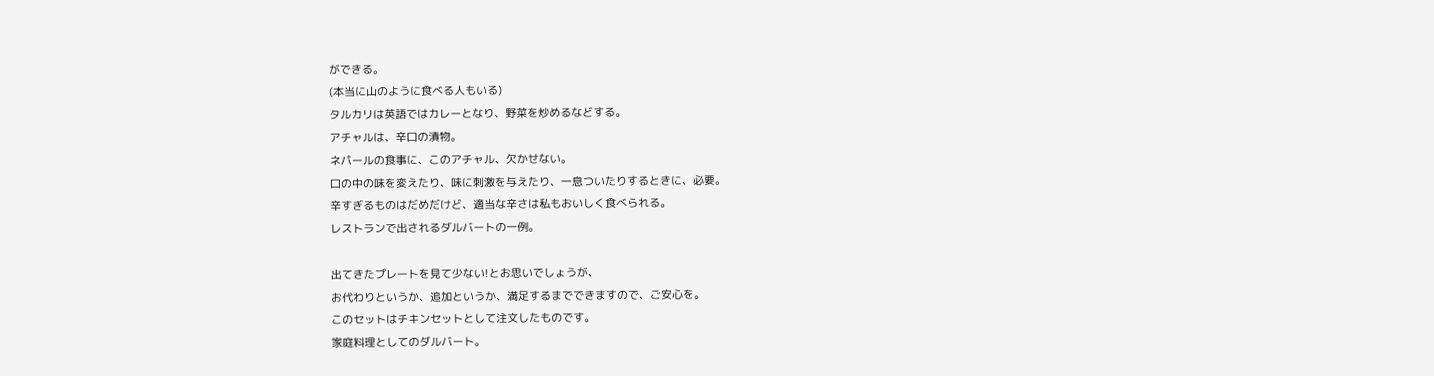ができる。
(本当に山のように食べる人もいる)
タルカリは英語ではカレーとなり、野菜を炒めるなどする。
アチャルは、辛口の漬物。
ネパールの食事に、このアチャル、欠かせない。
口の中の味を変えたり、味に刺激を与えたり、一息ついたりするときに、必要。
辛すぎるものはだめだけど、適当な辛さは私もおいしく食べられる。
レストランで出されるダルバートの一例。

出てきたプレートを見て少ない!とお思いでしょうが、
お代わりというか、追加というか、満足するまでできますので、ご安心を。
このセットはチキンセットとして注文したものです。
家庭料理としてのダルバート。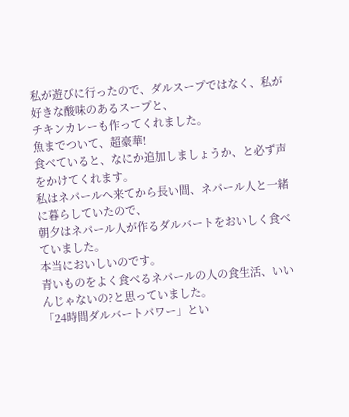私が遊びに行ったので、ダルスープではなく、私が好きな酸味のあるスープと、
チキンカレーも作ってくれました。
魚までついて、超豪華!
食べていると、なにか追加しましょうか、と必ず声をかけてくれます。
私はネパールへ来てから長い間、ネパール人と一緒に暮らしていたので、
朝夕はネパール人が作るダルバートをおいしく食べていました。
本当においしいのです。
青いものをよく食べるネパールの人の食生活、いいんじゃないの?と思っていました。
「24時間ダルバートパワー」とい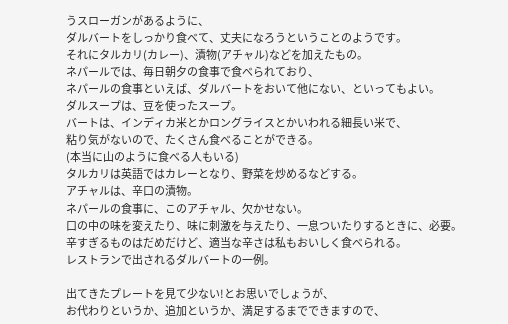うスローガンがあるように、
ダルバートをしっかり食べて、丈夫になろうということのようです。
それにタルカリ(カレー)、漬物(アチャル)などを加えたもの。
ネパールでは、毎日朝夕の食事で食べられており、
ネパールの食事といえば、ダルバートをおいて他にない、といってもよい。
ダルスープは、豆を使ったスープ。
バートは、インディカ米とかロングライスとかいわれる細長い米で、
粘り気がないので、たくさん食べることができる。
(本当に山のように食べる人もいる)
タルカリは英語ではカレーとなり、野菜を炒めるなどする。
アチャルは、辛口の漬物。
ネパールの食事に、このアチャル、欠かせない。
口の中の味を変えたり、味に刺激を与えたり、一息ついたりするときに、必要。
辛すぎるものはだめだけど、適当な辛さは私もおいしく食べられる。
レストランで出されるダルバートの一例。

出てきたプレートを見て少ない!とお思いでしょうが、
お代わりというか、追加というか、満足するまでできますので、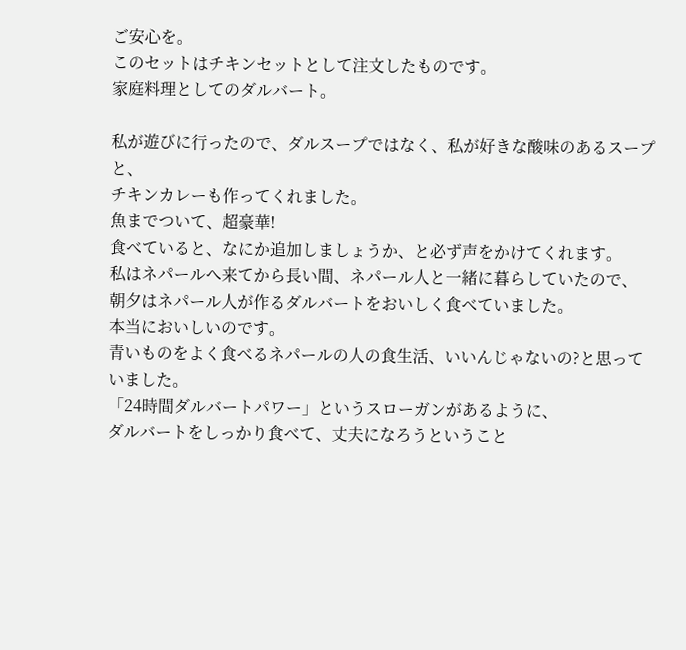ご安心を。
このセットはチキンセットとして注文したものです。
家庭料理としてのダルバート。

私が遊びに行ったので、ダルスープではなく、私が好きな酸味のあるスープと、
チキンカレーも作ってくれました。
魚までついて、超豪華!
食べていると、なにか追加しましょうか、と必ず声をかけてくれます。
私はネパールへ来てから長い間、ネパール人と一緒に暮らしていたので、
朝夕はネパール人が作るダルバートをおいしく食べていました。
本当においしいのです。
青いものをよく食べるネパールの人の食生活、いいんじゃないの?と思っていました。
「24時間ダルバートパワー」というスローガンがあるように、
ダルバートをしっかり食べて、丈夫になろうということ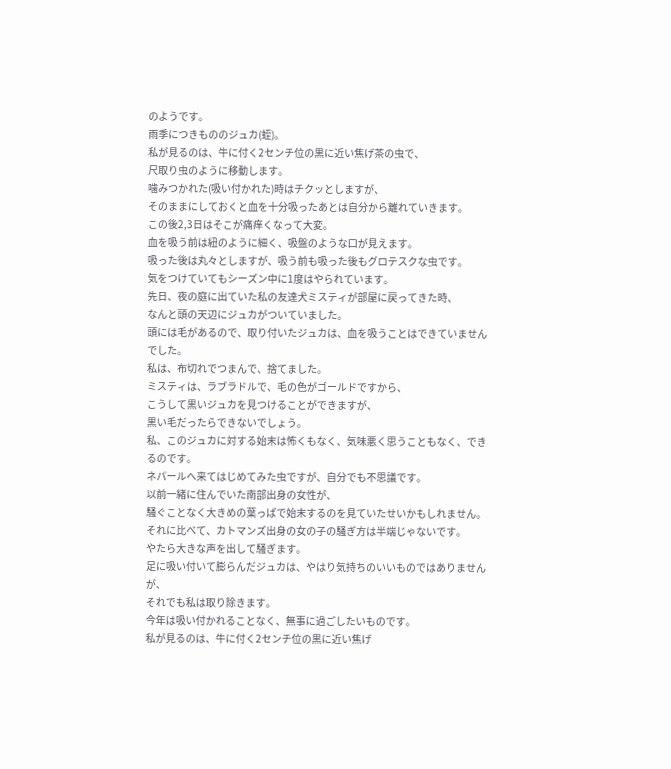のようです。
雨季につきもののジュカ(蛭)。
私が見るのは、牛に付く2センチ位の黒に近い焦げ茶の虫で、
尺取り虫のように移動します。
噛みつかれた(吸い付かれた)時はチクッとしますが、
そのままにしておくと血を十分吸ったあとは自分から離れていきます。
この後2,3日はそこが痛痒くなって大変。
血を吸う前は紐のように細く、吸盤のような口が見えます。
吸った後は丸々としますが、吸う前も吸った後もグロテスクな虫です。
気をつけていてもシーズン中に1度はやられています。
先日、夜の庭に出ていた私の友達犬ミスティが部屋に戻ってきた時、
なんと頭の天辺にジュカがついていました。
頭には毛があるので、取り付いたジュカは、血を吸うことはできていませんでした。
私は、布切れでつまんで、捨てました。
ミスティは、ラブラドルで、毛の色がゴールドですから、
こうして黒いジュカを見つけることができますが、
黒い毛だったらできないでしょう。
私、このジュカに対する始末は怖くもなく、気味悪く思うこともなく、できるのです。
ネパールへ来てはじめてみた虫ですが、自分でも不思議です。
以前一緒に住んでいた南部出身の女性が、
騒ぐことなく大きめの葉っぱで始末するのを見ていたせいかもしれません。
それに比べて、カトマンズ出身の女の子の騒ぎ方は半端じゃないです。
やたら大きな声を出して騒ぎます。
足に吸い付いて膨らんだジュカは、やはり気持ちのいいものではありませんが、
それでも私は取り除きます。
今年は吸い付かれることなく、無事に過ごしたいものです。
私が見るのは、牛に付く2センチ位の黒に近い焦げ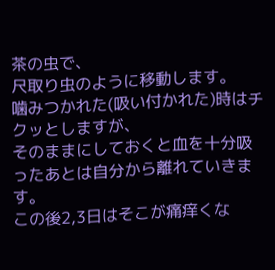茶の虫で、
尺取り虫のように移動します。
噛みつかれた(吸い付かれた)時はチクッとしますが、
そのままにしておくと血を十分吸ったあとは自分から離れていきます。
この後2,3日はそこが痛痒くな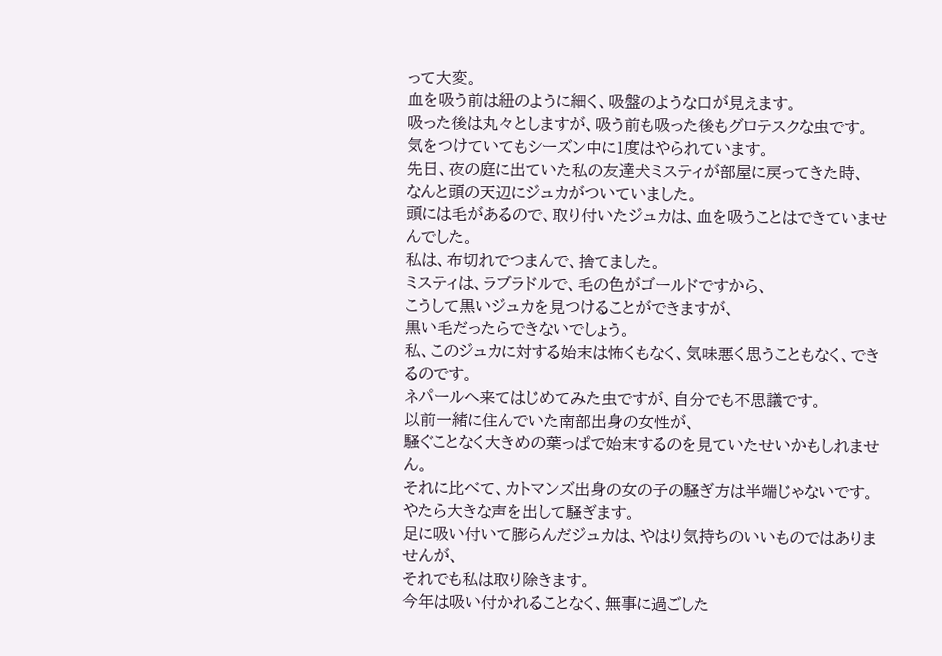って大変。
血を吸う前は紐のように細く、吸盤のような口が見えます。
吸った後は丸々としますが、吸う前も吸った後もグロテスクな虫です。
気をつけていてもシーズン中に1度はやられています。
先日、夜の庭に出ていた私の友達犬ミスティが部屋に戻ってきた時、
なんと頭の天辺にジュカがついていました。
頭には毛があるので、取り付いたジュカは、血を吸うことはできていませんでした。
私は、布切れでつまんで、捨てました。
ミスティは、ラブラドルで、毛の色がゴールドですから、
こうして黒いジュカを見つけることができますが、
黒い毛だったらできないでしょう。
私、このジュカに対する始末は怖くもなく、気味悪く思うこともなく、できるのです。
ネパールへ来てはじめてみた虫ですが、自分でも不思議です。
以前一緒に住んでいた南部出身の女性が、
騒ぐことなく大きめの葉っぱで始末するのを見ていたせいかもしれません。
それに比べて、カトマンズ出身の女の子の騒ぎ方は半端じゃないです。
やたら大きな声を出して騒ぎます。
足に吸い付いて膨らんだジュカは、やはり気持ちのいいものではありませんが、
それでも私は取り除きます。
今年は吸い付かれることなく、無事に過ごした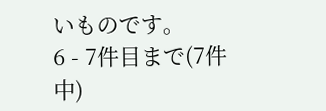いものです。
6 - 7件目まで(7件中)